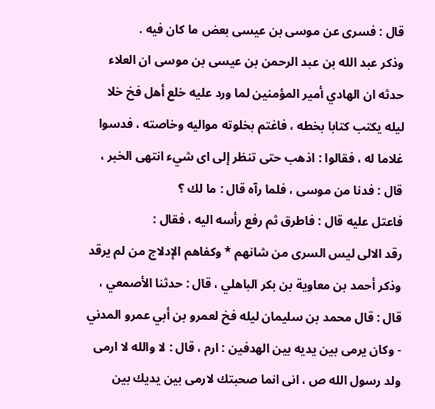قال : فسرى عن موسى بن عيسى بعض ما كان فيه .
وذكر عبد الله بن عبد الرحمن بن عيسى بن موسى ان العلاء حدثه ان الهادي أمير المؤمنين لما ورد عليه خلع أهل فخ خلا ليله يكتب كتابا بخطه ، فاغتم بخلوته مواليه وخاصته ، فدسوا غلاما له ، فقالوا : اذهب حتى تنظر إلى اى شيء انتهى الخبر ، قال : فدنا من موسى ، فلما رآه قال : ما لك ؟
فاعتل عليه قال : فاطرق ثم رفع رأسه اليه ، فقال :
رقد الالى ليس السرى من شانهم * وكفاهم الإدلاج من لم يرقد
وذكر أحمد بن معاوية بن بكر الباهلي ، قال : حدثنا الأصمعي ، قال : قال محمد بن سليمان ليله فخ لعمرو بن أبي عمرو المدني - وكان يرمى بين يديه بين الهدفين : ارم ، قال : لا والله لا ارمى ولد رسول الله ص ، انى انما صحبتك لارمى بين يديك بين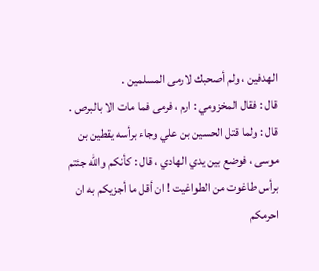الهدفين ، ولم أصحبك لارمى المسلمين .
قال : فقال المخزومي : ارم ، فرمى فما مات الا بالبرص .
قال : ولما قتل الحسين بن علي وجاء برأسه يقطين بن موسى ، فوضع بين يدي الهادي ، قال : كأنكم والله جئتم برأس طاغوت من الطواغيت ! ان أقل ما أجزيكم به ان احرمكم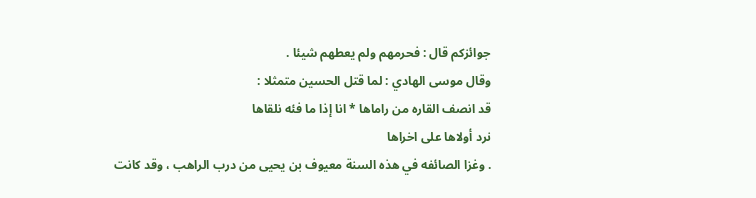جوائزكم قال : فحرمهم ولم يعطهم شيئا .
وقال موسى الهادي : لما قتل الحسين متمثلا :
قد انصف القاره من راماها * انا إذا ما فئه نلقاها
نرد أولاها على اخراها
. وغزا الصائفه في هذه السنة معيوف بن يحيى من درب الراهب ، وقد كانت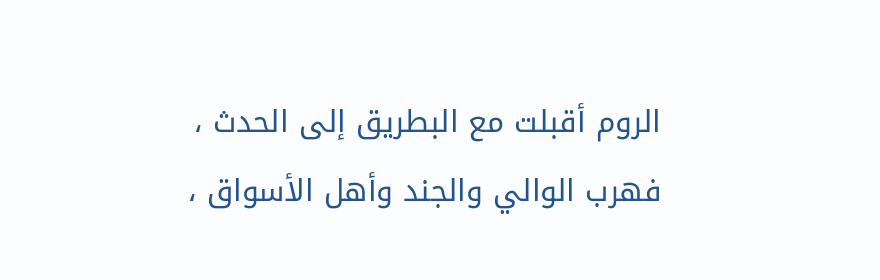الروم أقبلت مع البطريق إلى الحدث ، فهرب الوالي والجند وأهل الأسواق ،